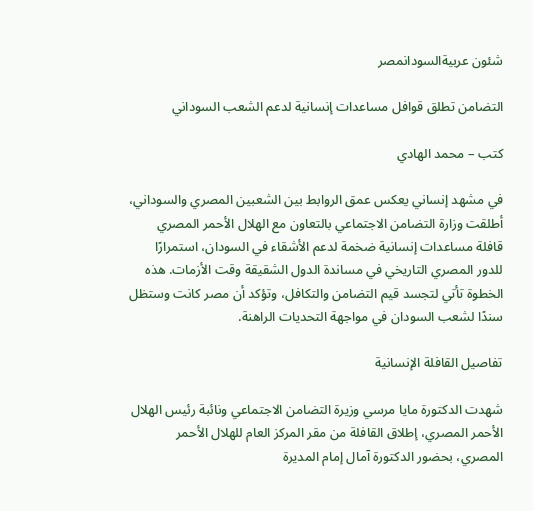شئون عربيةالسودانمصر

التضامن تطلق قوافل مساعدات إنسانية لدعم الشعب السوداني

كتب – محمد الهادي

في مشهد إنساني يعكس عمق الروابط بين الشعبين المصري والسوداني، أطلقت وزارة التضامن الاجتماعي بالتعاون مع الهلال الأحمر المصري قافلة مساعدات إنسانية ضخمة لدعم الأشقاء في السودان، استمرارًا للدور المصري التاريخي في مساندة الدول الشقيقة وقت الأزمات. هذه الخطوة تأتي لتجسد قيم التضامن والتكافل، وتؤكد أن مصر كانت وستظل سندًا لشعب السودان في مواجهة التحديات الراهنة.

تفاصيل القافلة الإنسانية

شهدت الدكتورة مايا مرسي وزيرة التضامن الاجتماعي ونائبة رئيس الهلال الأحمر المصري، إطلاق القافلة من مقر المركز العام للهلال الأحمر المصري، بحضور الدكتورة آمال إمام المديرة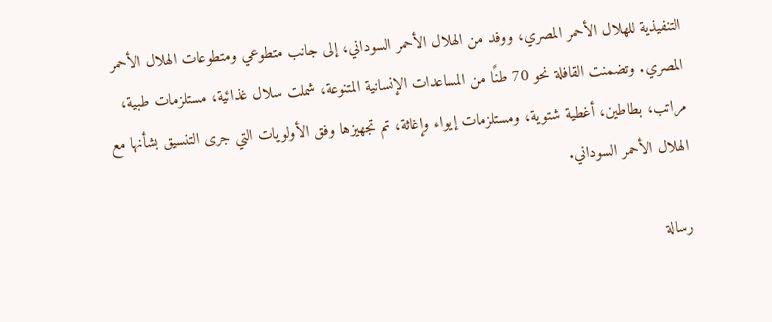التنفيذية للهلال الأحمر المصري، ووفد من الهلال الأحمر السوداني، إلى جانب متطوعي ومتطوعات الهلال الأحمر المصري. وتضمنت القافلة نحو 70 طنًا من المساعدات الإنسانية المتنوعة، شملت سلال غذائية، مستلزمات طبية، مراتب، بطاطين، أغطية شتوية، ومستلزمات إيواء وإغاثة، تم تجهيزها وفق الأولويات التي جرى التنسيق بشأنها مع الهلال الأحمر السوداني.

رسالة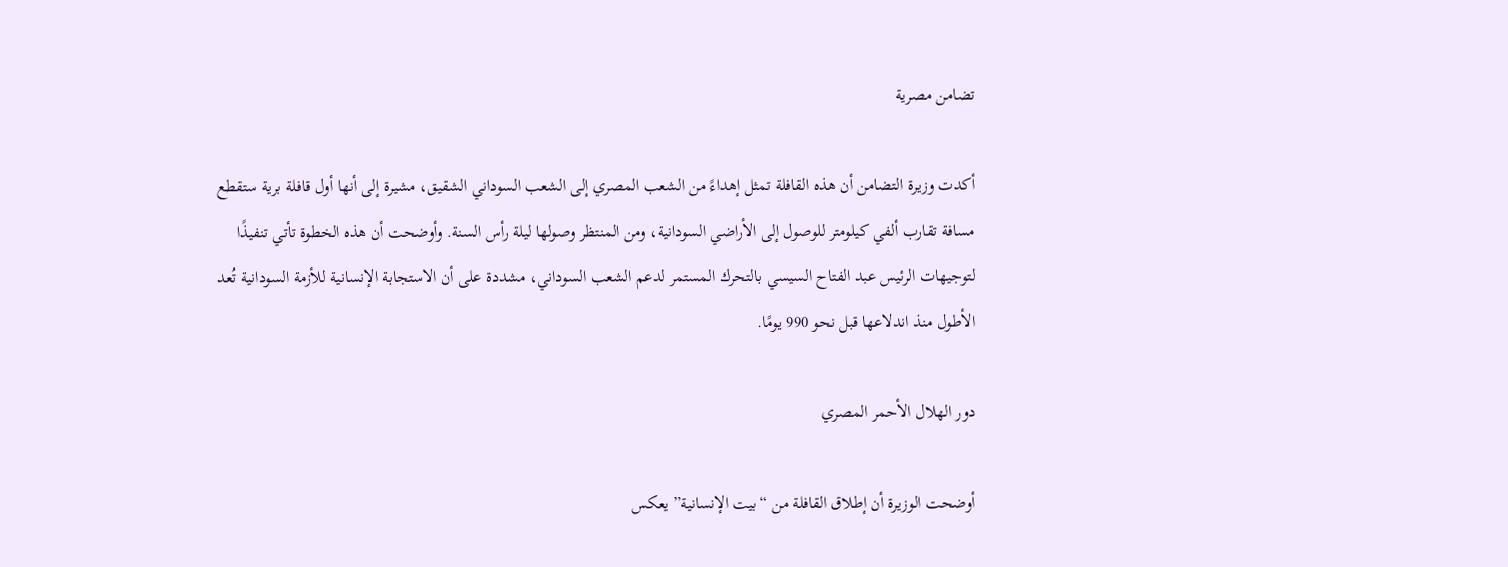تضامن مصرية

أكدت وزيرة التضامن أن هذه القافلة تمثل إهداءً من الشعب المصري إلى الشعب السوداني الشقيق، مشيرة إلى أنها أول قافلة برية ستقطع مسافة تقارب ألفي كيلومتر للوصول إلى الأراضي السودانية، ومن المنتظر وصولها ليلة رأس السنة. وأوضحت أن هذه الخطوة تأتي تنفيذًا لتوجيهات الرئيس عبد الفتاح السيسي بالتحرك المستمر لدعم الشعب السوداني، مشددة على أن الاستجابة الإنسانية للأزمة السودانية تُعد الأطول منذ اندلاعها قبل نحو 990 يومًا.

دور الهلال الأحمر المصري

أوضحت الوزيرة أن إطلاق القافلة من “بيت الإنسانية” يعكس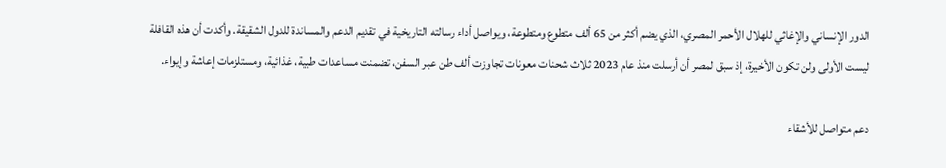الدور الإنساني والإغاثي للهلال الأحمر المصري، الذي يضم أكثر من 65 ألف متطوع ومتطوعة، ويواصل أداء رسالته التاريخية في تقديم الدعم والمساندة للدول الشقيقة. وأكدت أن هذه القافلة ليست الأولى ولن تكون الأخيرة، إذ سبق لمصر أن أرسلت منذ عام 2023 ثلاث شحنات معونات تجاوزت ألف طن عبر السفن، تضمنت مساعدات طبية، غذائية، ومستلزمات إعاشة وإيواء.

دعم متواصل للأشقاء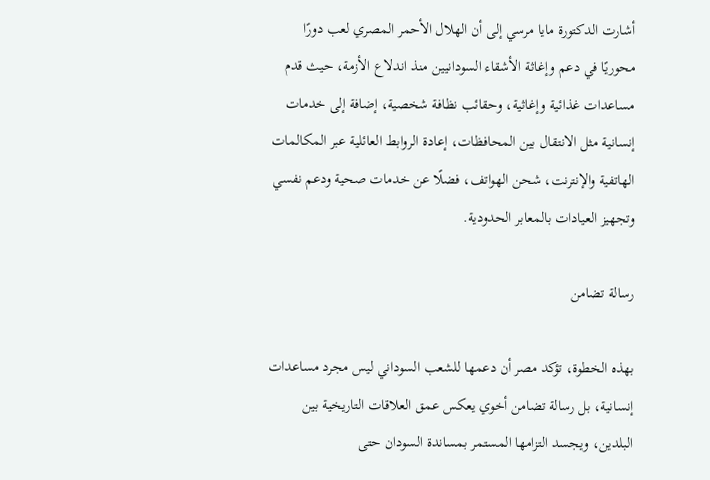أشارت الدكتورة مايا مرسي إلى أن الهلال الأحمر المصري لعب دورًا محوريًا في دعم وإغاثة الأشقاء السودانيين منذ اندلاع الأزمة، حيث قدم مساعدات غذائية وإغاثية، وحقائب نظافة شخصية، إضافة إلى خدمات إنسانية مثل الانتقال بين المحافظات، إعادة الروابط العائلية عبر المكالمات الهاتفية والإنترنت، شحن الهواتف، فضلًا عن خدمات صحية ودعم نفسي وتجهيز العيادات بالمعابر الحدودية.

رسالة تضامن

بهذه الخطوة، تؤكد مصر أن دعمها للشعب السوداني ليس مجرد مساعدات إنسانية، بل رسالة تضامن أخوي يعكس عمق العلاقات التاريخية بين البلدين، ويجسد التزامها المستمر بمساندة السودان حتى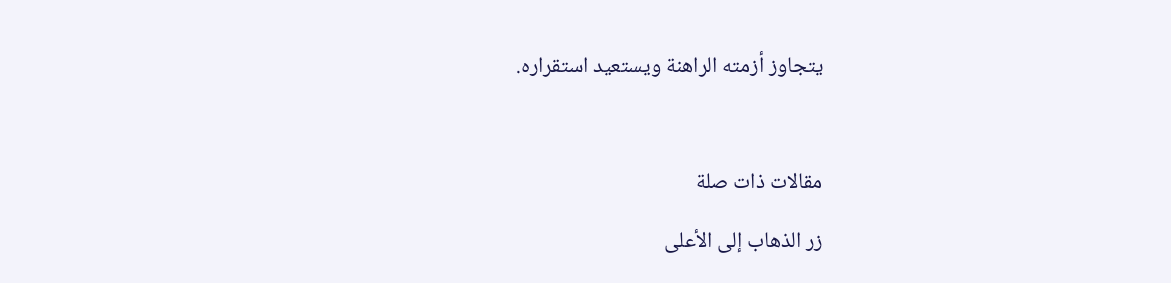يتجاوز أزمته الراهنة ويستعيد استقراره.



مقالات ذات صلة

زر الذهاب إلى الأعلى